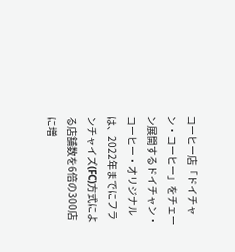コーヒー店「ドイチャン・コーヒー」をチェーン展開するドイチャン・コーヒー・オリジナルは、2022年までにフランチャイズ(FC)方式による店舗数を6倍の300店に増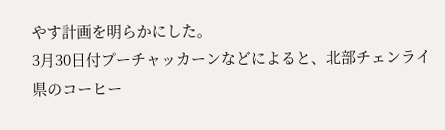やす計画を明らかにした。
3月30日付プーチャッカーンなどによると、北部チェンライ県のコーヒー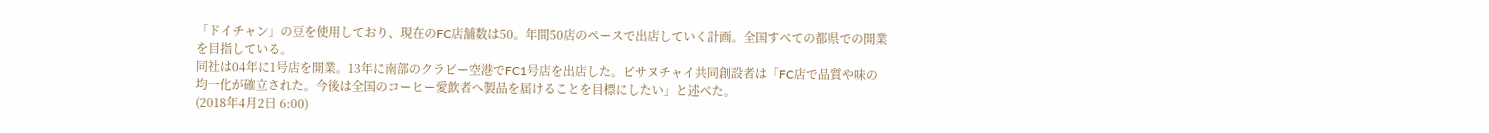「ドイチャン」の豆を使用しており、現在のFC店舗数は50。年間50店のペースで出店していく計画。全国すべての都県での開業を目指している。
同社は04年に1号店を開業。13年に南部のクラビー空港でFC1号店を出店した。ピサヌチャイ共同創設者は「FC店で品質や味の均一化が確立された。今後は全国のコーヒー愛飲者へ製品を届けることを目標にしたい」と述べた。
(2018年4月2日 6:00)